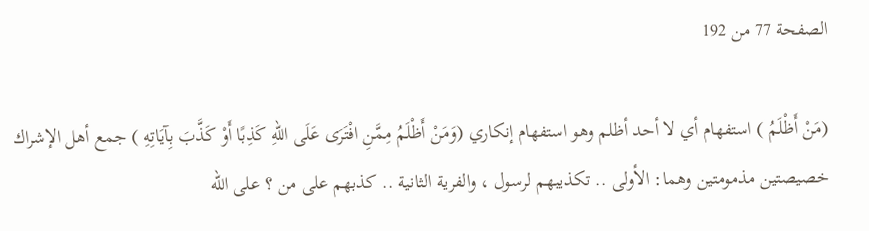الصفحة 77 من 192

(مَنْ أَظْلَمُ ) استفهام أي لا أحد أظلم وهو استفهام إنكاري (وَمَنْ أَظْلَمُ مِمَّنِ افْتَرَى عَلَى اللّهِ كَذِبًا أَوْ كَذَّبَ بِآيَاتِهِ ) جمع أهل الإشراك خصيصتين مذمومتين وهما: الأولى .. تكذيبهم لرسول ، والفرية الثانية .. كذبهم على من ؟ على الله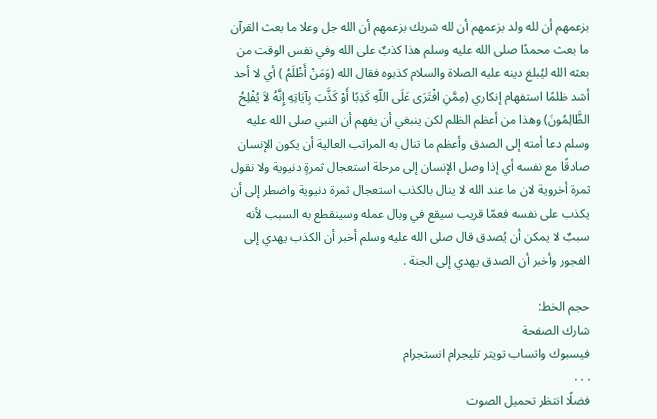بزعمهم أن لله ولد بزعمهم أن لله شريك بزعمهم أن الله جل وعلا ما بعث القرآن ما بعث محمدًا صلى الله عليه وسلم هذا كذبٌ على الله وفي نفس الوقت من بعثه الله ليُبلغ دينه عليه الصلاة والسلام كذبوه فقال الله (وَمَنْ أَظْلَمُ ) أي لا أحد أشد ظلمًا استفهام إنكاري (مِمَّنِ افْتَرَى عَلَى اللّهِ كَذِبًا أَوْ كَذَّبَ بِآيَاتِهِ إِنَّهُ لاَ يُفْلِحُ الظَّالِمُونَ) وهذا من أعظم الظلم لكن ينبغي أن يفهم أن النبي صلى الله عليه وسلم دعا أمته إلى الصدق وأعظم ما تنال به المراتب العالية أن يكون الإنسان صادقًا مع نفسه أي إذا وصل الإنسان إلى مرحلة استعجال ثمرةٍ دنيوية ولا نقول ثمرة أخروية لان ما عند الله لا ينال بالكذب استعجال ثمرة دنيوية واضطر إلى أن يكذب على نفسه فعمّا قريب سيقع في وبال عمله وسينقطع به السبب لأنه سببٌ لا يمكن أن يُصدق قال صلى الله عليه وسلم أخبر أن الكذب يهدي إلى الفجور وأخبر أن الصدق يهدي إلى الجنة .

حجم الخط:
شارك الصفحة
فيسبوك واتساب تويتر تليجرام انستجرام
. . .
فضلًا انتظر تحميل الصوت